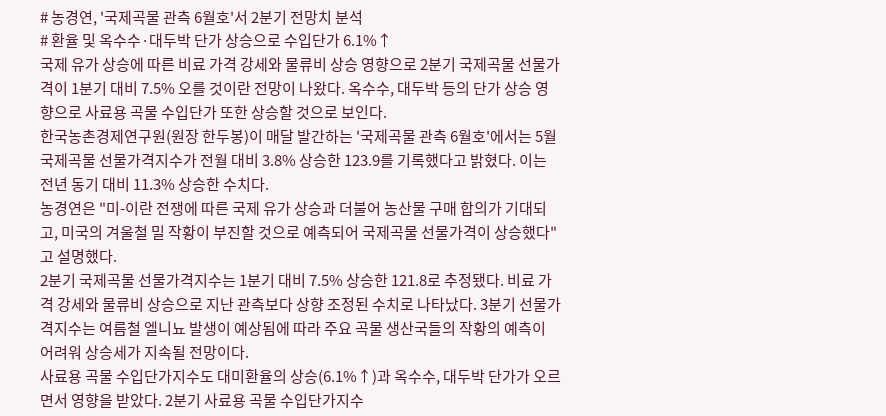# 농경연, '국제곡물 관측 6월호'서 2분기 전망치 분석
# 환율 및 옥수수·대두박 단가 상승으로 수입단가 6.1%↑
국제 유가 상승에 따른 비료 가격 강세와 물류비 상승 영향으로 2분기 국제곡물 선물가격이 1분기 대비 7.5% 오를 것이란 전망이 나왔다. 옥수수, 대두박 등의 단가 상승 영향으로 사료용 곡물 수입단가 또한 상승할 것으로 보인다.
한국농촌경제연구원(원장 한두봉)이 매달 발간하는 '국제곡물 관측 6월호'에서는 5월 국제곡물 선물가격지수가 전월 대비 3.8% 상승한 123.9를 기록했다고 밝혔다. 이는 전년 동기 대비 11.3% 상승한 수치다.
농경연은 "미-이란 전쟁에 따른 국제 유가 상승과 더불어 농산물 구매 합의가 기대되고, 미국의 겨울철 밀 작황이 부진할 것으로 예측되어 국제곡물 선물가격이 상승했다"고 설명했다.
2분기 국제곡물 선물가격지수는 1분기 대비 7.5% 상승한 121.8로 추정됐다. 비료 가격 강세와 물류비 상승으로 지난 관측보다 상향 조정된 수치로 나타났다. 3분기 선물가격지수는 여름철 엘니뇨 발생이 예상됨에 따라 주요 곡물 생산국들의 작황의 예측이 어려워 상승세가 지속될 전망이다.
사료용 곡물 수입단가지수도 대미환율의 상승(6.1%↑)과 옥수수, 대두박 단가가 오르면서 영향을 받았다. 2분기 사료용 곡물 수입단가지수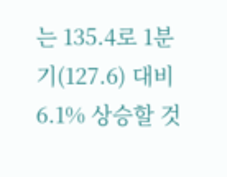는 135.4로 1분기(127.6) 대비 6.1% 상승할 것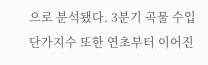으로 분석됐다. 3분기 곡물 수입단가지수 또한 연초부터 이어진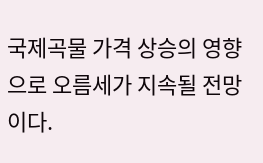국제곡물 가격 상승의 영향으로 오름세가 지속될 전망이다.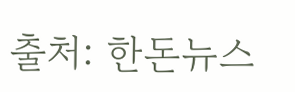출처: 한돈뉴스